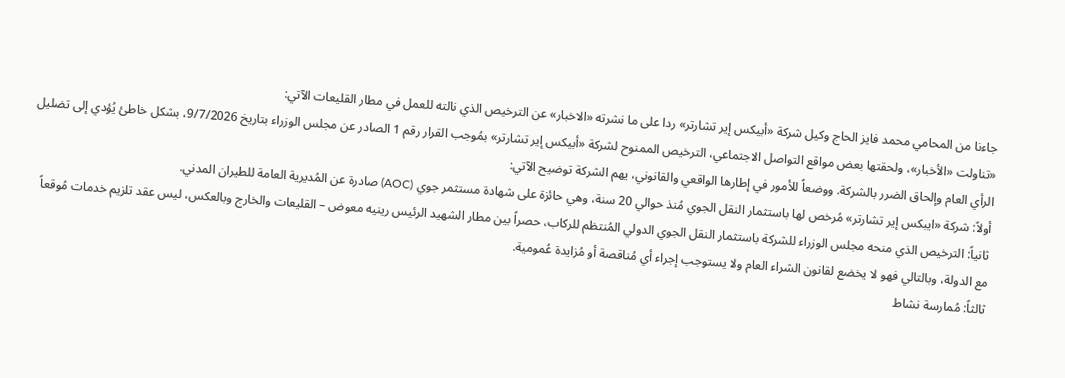جاءنا من المحامي محمد فايز الحاج وكيل شركة «أبيكس إير تشارتر» ردا على ما نشرته «الاخبار» عن الترخيص الذي نالته للعمل في مطار القليعات الآتي:
«تناولت «الأخبار»، ولحقتها بعض مواقع التواصل الاجتماعي، الترخيص الممنوح لشركة «أبيكس إير تشارتر» بمُوجب القرار رقم 1 الصادر عن مجلس الوزراء بتاريخ 9/7/2026، بشكل خاطئ يُؤدي إلى تضليل الرأي العام وإلحاق الضرر بالشركة. ووضعاً للأمور في إطارها الواقعي والقانوني، يهم الشركة توضيح الآتي:
أولاً: شركة «ايبكس إير تشارتر» مُرخص لها باستثمار النقل الجوي مُنذ حوالي 20 سنة، وهي حائزة على شهادة مستثمر جوي (AOC) صادرة عن المُديرية العامة للطيران المدني.
ثانياً: الترخيص الذي منحه مجلس الوزراء للشركة باستثمار النقل الجوي الدولي المُنتظم للركاب، حصراً بين مطار الشهيد الرئيس رينيه معوض – القليعات والخارج وبالعكس، ليس عقد تلزيم خدمات مُوقعاً مع الدولة، وبالتالي فهو لا يخضع لقانون الشراء العام ولا يستوجب إجراء أي مُناقصة أو مُزايدة عُمومية.
ثالثاً: مُمارسة نشاط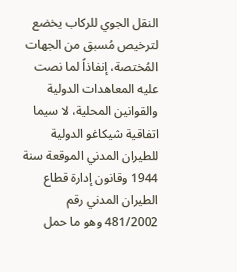النقل الجوي للركاب يخضع لترخيص مُسبق من الجهات المُختصة، إنفاذاً لما نصت عليه المعاهدات الدولية والقوانين المحلية، لا سيما اتفاقية شيكاغو الدولية للطيران المدني الموقعة سنة 1944 وقانون إدارة قطاع الطيران المدني رقم 481/2002 وهو ما حمل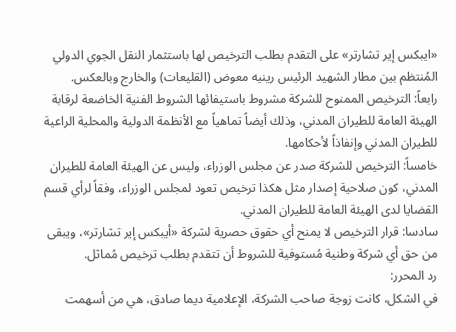«ايبكس إير تشارتر» على التقدم بطلب الترخيص لها باستثمار النقل الجوي الدولي المُنتظم بين مطار الشهيد الرئيس رينيه معوض (القليعات) والخارج وبالعكس.
رابعاً: الترخيص الممنوح للشركة مشروط باستيفائها الشروط الفنية الخاضعة لرقابة الهيئة العامة للطيران المدني، وذلك أيضاً تماهياً مع الأنظمة الدولية والمحلية الراعية للطيران المدني وإنفاذاً لأحكامها.
خامساً: الترخيص للشركة صدر عن مجلس الوزراء، وليس عن الهيئة العامة للطيران المدني، كون صلاحية إصدار مثل هكذا ترخيص تعود لمجلس الوزراء، وفقاً لرأي قسم القضايا لدى الهيئة العامة للطيران المدني.
سادسا: قرار الترخيص لا يمنح أي حقوق حصرية لشركة «أيبكس إير تشارتر»، ويبقى من حق أي شركة وطنية مُستوفية للشروط أن تتقدم بطلب ترخيص مُماثل.
رد المحرر:
في الشكل، كانت زوجة صاحب الشركة، الإعلامية ديما صادق، هي من أسهمت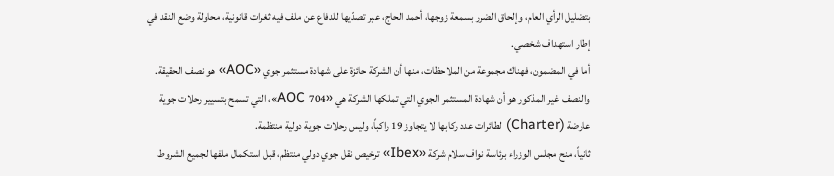بتضليل الرأي العام، وإلحاق الضرر بسمعة زوجها، أحمد الحاج، عبر تصدّيها للدفاع عن ملف فيه ثغرات قانونية، محاولة وضع النقد في إطار استهداف شخصي.
أما في المضمون، فهناك مجموعة من الملاحظات، منها أن الشركة حائزة على شهادة مستثمر جوي «AOC» هو نصف الحقيقة. والنصف غير المذكور هو أن شهادة المستثمر الجوي التي تملكها الشركة هي «AOC 704»، التي تسمح بتسيير رحلات جوية عارضة (Charter) لطائرات عدد ركابها لا يتجاوز 19 راكباً، وليس رحلات جوية دولية منتظمة.
ثانياً، منح مجلس الوزراء برئاسة نواف سلام شركة «Ibex» ترخيص نقل جوي دولي منتظم، قبل استكمال ملفها لجميع الشروط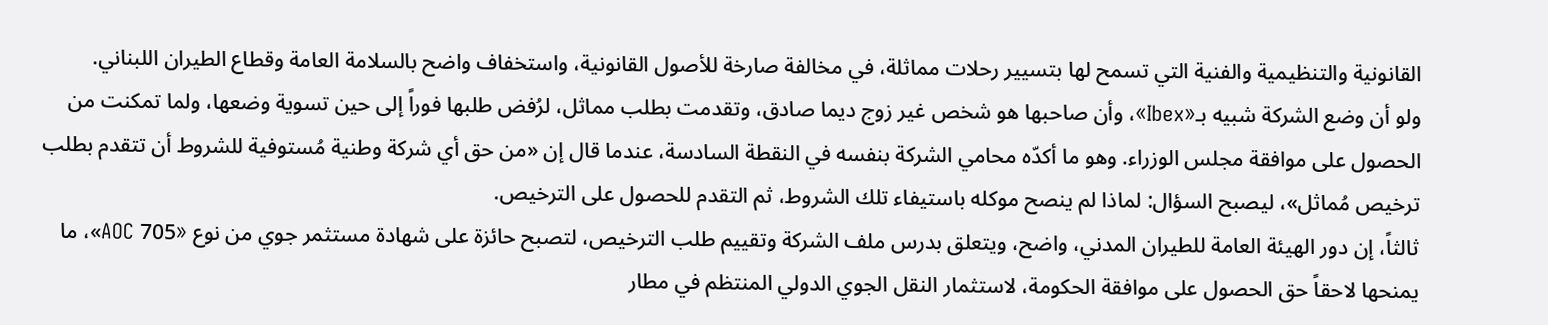القانونية والتنظيمية والفنية التي تسمح لها بتسيير رحلات مماثلة، في مخالفة صارخة للأصول القانونية، واستخفاف واضح بالسلامة العامة وقطاع الطيران اللبناني.
ولو أن وضع الشركة شبيه بـ«Ibex»، وأن صاحبها هو شخص غير زوج ديما صادق، وتقدمت بطلب مماثل، لرُفض طلبها فوراً إلى حين تسوية وضعها، ولما تمكنت من الحصول على موافقة مجلس الوزراء. وهو ما أكدّه محامي الشركة بنفسه في النقطة السادسة، عندما قال إن «من حق أي شركة وطنية مُستوفية للشروط أن تتقدم بطلب ترخيص مُماثل»، ليصبح السؤال: لماذا لم ينصح موكله باستيفاء تلك الشروط، ثم التقدم للحصول على الترخيص.
ثالثاً، إن دور الهيئة العامة للطيران المدني، واضح، ويتعلق بدرس ملف الشركة وتقييم طلب الترخيص، لتصبح حائزة على شهادة مستثمر جوي من نوع «AOC 705»، ما يمنحها لاحقاً حق الحصول على موافقة الحكومة، لاستثمار النقل الجوي الدولي المنتظم في مطار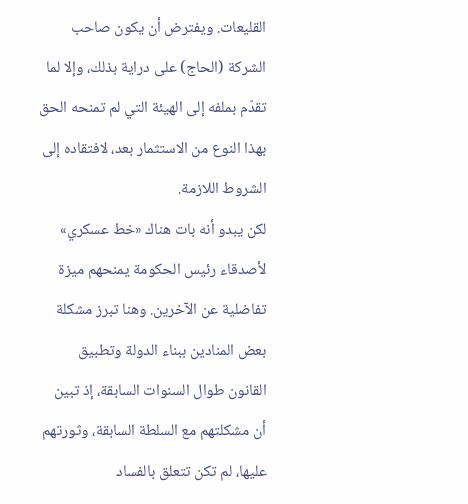القليعات. ويفترض أن يكون صاحب الشركة (الحاج) على دراية بذلك، وإلا لما تقدّم بملفه إلى الهيئة التي لم تمنحه الحق بهذا النوع من الاستثمار بعد، لافتقاده إلى الشروط اللازمة.
لكن يبدو أنه بات هناك «خط عسكري» لأصدقاء رئيس الحكومة يمنحهم ميزة تفاضلية عن الآخرين. وهنا تبرز مشكلة بعض المنادين ببناء الدولة وتطبيق القانون طوال السنوات السابقة، إذ تبين أن مشكلتهم مع السلطة السابقة، وثورتهم عليها، لم تكن تتعلق بالفساد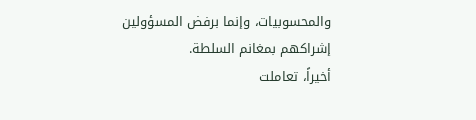والمحسوبيات، وإنما برفض المسؤولين إشراكهم بمغانم السلطة.
أخيراً، تعاملت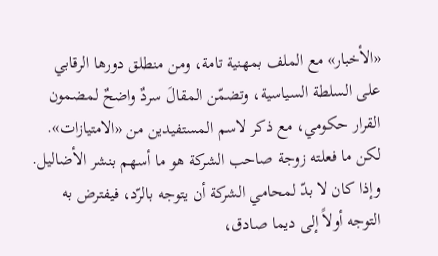«الأخبار» مع الملف بمهنية تامة، ومن منطلق دورها الرقابي على السلطة السياسية، وتضمّن المقالَ سردٌ واضحٌ لمضمون القرار حكومي، مع ذكر لاسم المستفيدين من «الامتيازات». لكن ما فعلته زوجة صاحب الشركة هو ما أسهم بنشر الأضاليل. وإذا كان لا بدّ لمحامي الشركة أن يتوجه بالرّد، فيفترض به التوجه أولاً إلى ديما صادق،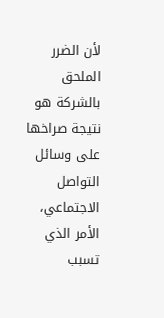لأن الضرر الملحق بالشركة هو نتيجة صراخها على وسائل التواصل الاجتماعي، الأمر الذي تسبب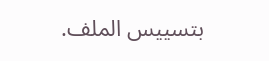بتسييس الملف.